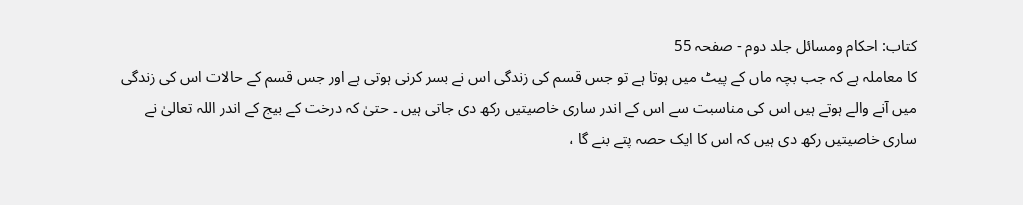کتاب: احکام ومسائل جلد دوم - صفحہ 55
کا معاملہ ہے کہ جب بچہ ماں کے پیٹ میں ہوتا ہے تو جس قسم کی زندگی اس نے بسر کرنی ہوتی ہے اور جس قسم کے حالات اس کی زندگی میں آنے والے ہوتے ہیں اس کی مناسبت سے اس کے اندر ساری خاصیتیں رکھ دی جاتی ہیں ۔ حتیٰ کہ درخت کے بیج کے اندر اللہ تعالیٰ نے ساری خاصیتیں رکھ دی ہیں کہ اس کا ایک حصہ پتے بنے گا ،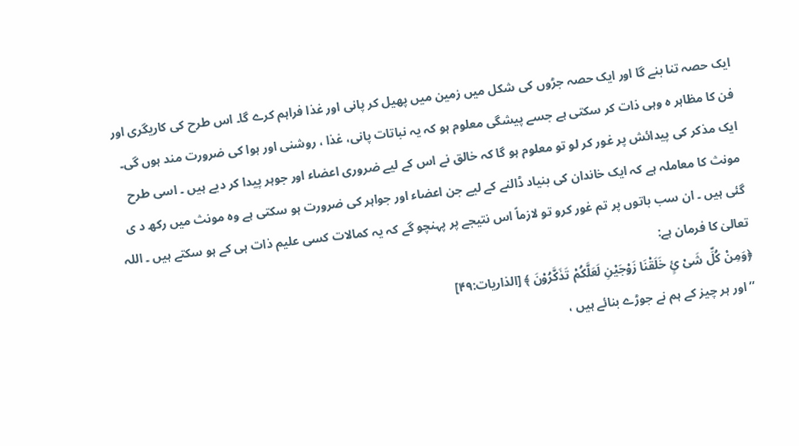ایک حصہ تنا بنے گا اور ایک حصہ جڑوں کی شکل میں زمین میں پھیل کر پانی اور غذا فراہم کرے گا۔ اس طرح کی کاریگری اور فن کا مظاہر ہ وہی ذات کر سکتی ہے جسے پیشگی معلوم ہو کہ یہ نباتات پانی، غذا ، روشنی اور ہوا کی ضرورت مند ہوں گی۔
ایک مذکر کی پیدائش پر غور کر لو تو معلوم ہو گا کہ خالق نے اس کے لیے ضروری اعضاء اور جوہر پیدا کر دیے ہیں ۔ اسی طرح مونث کا معاملہ ہے کہ ایک خاندان کی بنیاد ڈالنے کے لیے جن اعضاء اور جواہر کی ضرورت ہو سکتی ہے وہ مونث میں رکھ د ی گئی ہیں ۔ ان سب باتوں پر تم غور کرو تو لازماً اس نتیجے پر پہنچو گے کہ یہ کمالات کسی علیم ذات ہی کے ہو سکتے ہیں ۔ اللہ تعالیٰ کا فرمان ہے:
﴿وَمِنْ کُلِّ شَیْ ئٍ خَلَقْنَا زَوْجَیْنِ لَعَلَّکُمْ تَذَکَّرُوْنَ ﴾ [الذاریات:۴۹]
’’ اور ہر چیز کے ہم نے جوڑے بنائے ہیں ،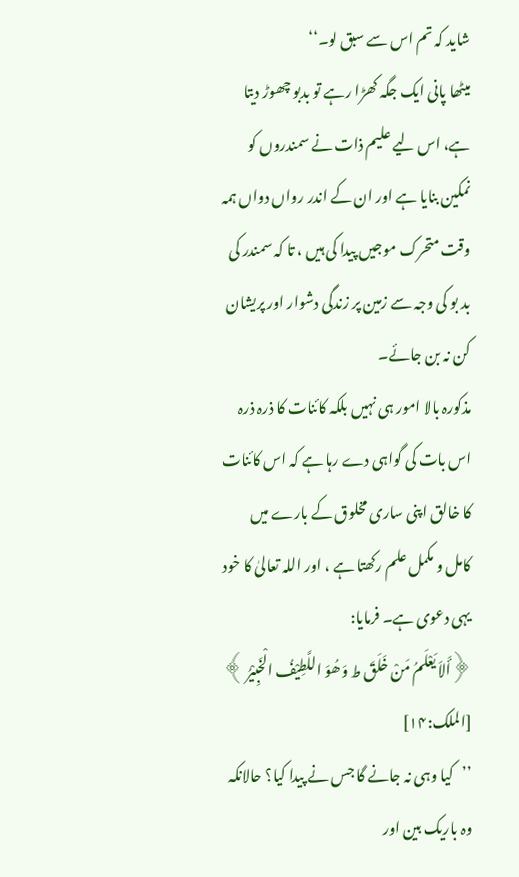شاید کہ تم اس سے سبق لو۔‘‘
میٹھا پانی ایک جگہ کھڑا رہے تو بدبو چھوڑ دیتا ہے، اس لیے علیم ذات نے سمندروں کو نمکین بنایا ہے اور ان کے اندر رواں دواں ہمہ وقت متحرک موجیں پیدا کی ہیں ، تا کہ سمندر کی بد بو کی وجہ سے زمین پر زندگی دشوار اور پریشان کن نہ بن جائے۔
مذکورہ بالا امور ہی نہیں بلکہ کائنات کا ذرہ ذرہ اس بات کی گواہی دے رہا ہے کہ اس کائنات کا خالق اپنی ساری مخلوق کے بارے میں کامل و مکمل علم رکھتا ہے ، اور اللہ تعالیٰ کا خود یہی دعوی ہے۔ فرمایا:
﴿أَلاَ یَعْلَمُ مَنْ خَلَقَ ط وَھُوَ اللَّطِیْفُ الْخَبِیْرُ ﴾ [الملک:۱۴]
’’کیا وہی نہ جانے گا جس نے پیدا کیا؟ حالانکہ وہ باریک بین اور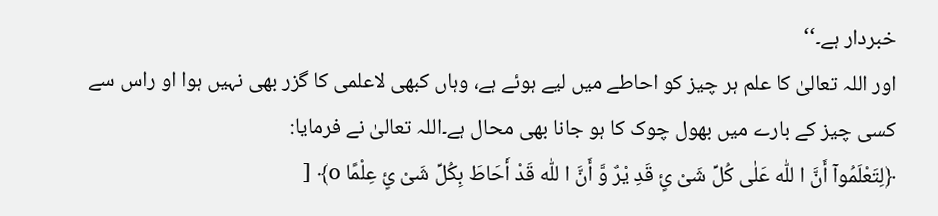خبردار ہے۔‘‘
اور اللہ تعالیٰ کا علم ہر چیز کو احاطے میں لیے ہوئے ہے، وہاں کبھی لاعلمی کا گزر بھی نہیں ہوا او راس سے کسی چیز کے بارے میں بھول چوک کا ہو جانا بھی محال ہے۔اللہ تعالیٰ نے فرمایا:
﴿لِتَعْلَمُوآ أَنَّ ا للّٰه عَلٰی کُلِّ شَیْ ئٍ قَدِ یْرٌ وَّ أَنَّ ا للّٰه قَدْ أَحَاطَ بِکُلِّ شَیْ ئٍ عِلْمًا o﴾ [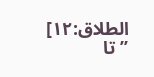الطلاق:۱۲]
’’تا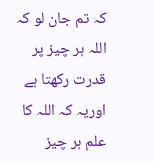کہ تم جان لو کہ اللہ ہر چیز پر قدرت رکھتا ہے اوریہ کہ اللہ کا علم ہر چیز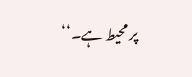پر محیط ہے۔‘‘